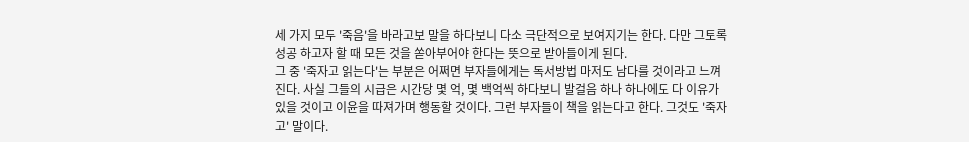세 가지 모두 '죽음'을 바라고보 말을 하다보니 다소 극단적으로 보여지기는 한다. 다만 그토록 성공 하고자 할 때 모든 것을 쏟아부어야 한다는 뜻으로 받아들이게 된다.
그 중 '죽자고 읽는다'는 부분은 어쩌면 부자들에게는 독서방법 마저도 남다를 것이라고 느껴진다. 사실 그들의 시급은 시간당 몇 억, 몇 백억씩 하다보니 발걸음 하나 하나에도 다 이유가 있을 것이고 이윤을 따져가며 행동할 것이다. 그런 부자들이 책을 읽는다고 한다. 그것도 '죽자고' 말이다.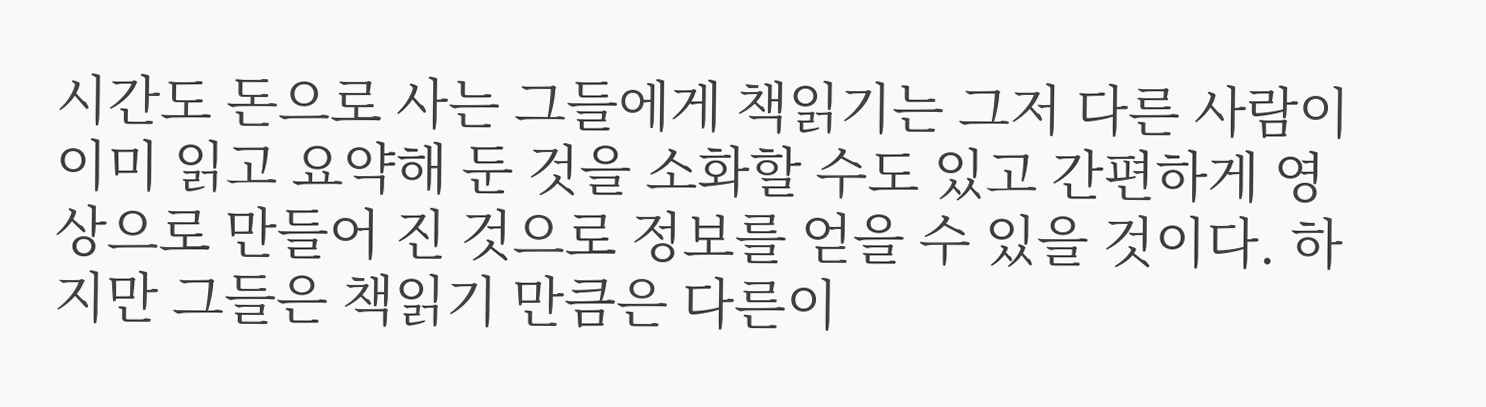시간도 돈으로 사는 그들에게 책읽기는 그저 다른 사람이 이미 읽고 요약해 둔 것을 소화할 수도 있고 간편하게 영상으로 만들어 진 것으로 정보를 얻을 수 있을 것이다. 하지만 그들은 책읽기 만큼은 다른이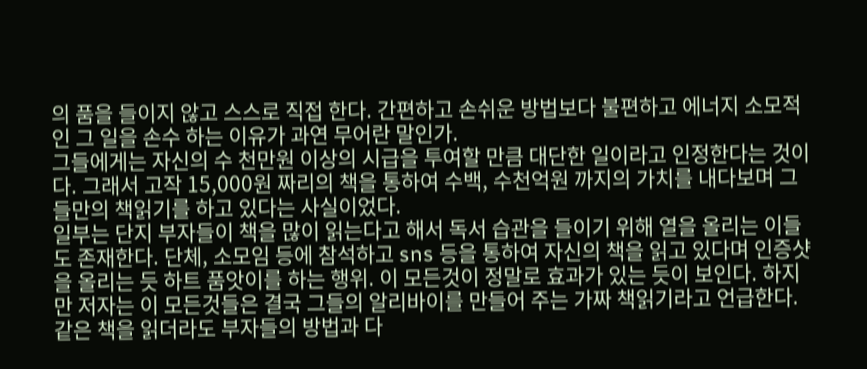의 품을 들이지 않고 스스로 직접 한다. 간편하고 손쉬운 방법보다 불편하고 에너지 소모적인 그 일을 손수 하는 이유가 과연 무어란 말인가.
그들에게는 자신의 수 천만원 이상의 시급을 투여할 만큼 대단한 일이라고 인정한다는 것이다. 그래서 고작 15,000원 짜리의 책을 통하여 수백, 수천억원 까지의 가치를 내다보며 그들만의 책읽기를 하고 있다는 사실이었다.
일부는 단지 부자들이 책을 많이 읽는다고 해서 독서 습관을 들이기 위해 열을 올리는 이들도 존재한다. 단체, 소모임 등에 참석하고 sns 등을 통하여 자신의 책을 읽고 있다며 인증샷을 올리는 듯 하트 품앗이를 하는 행위. 이 모든것이 정말로 효과가 있는 듯이 보인다. 하지만 저자는 이 모든것들은 결국 그들의 알리바이를 만들어 주는 가짜 책읽기라고 언급한다. 같은 책을 읽더라도 부자들의 방법과 다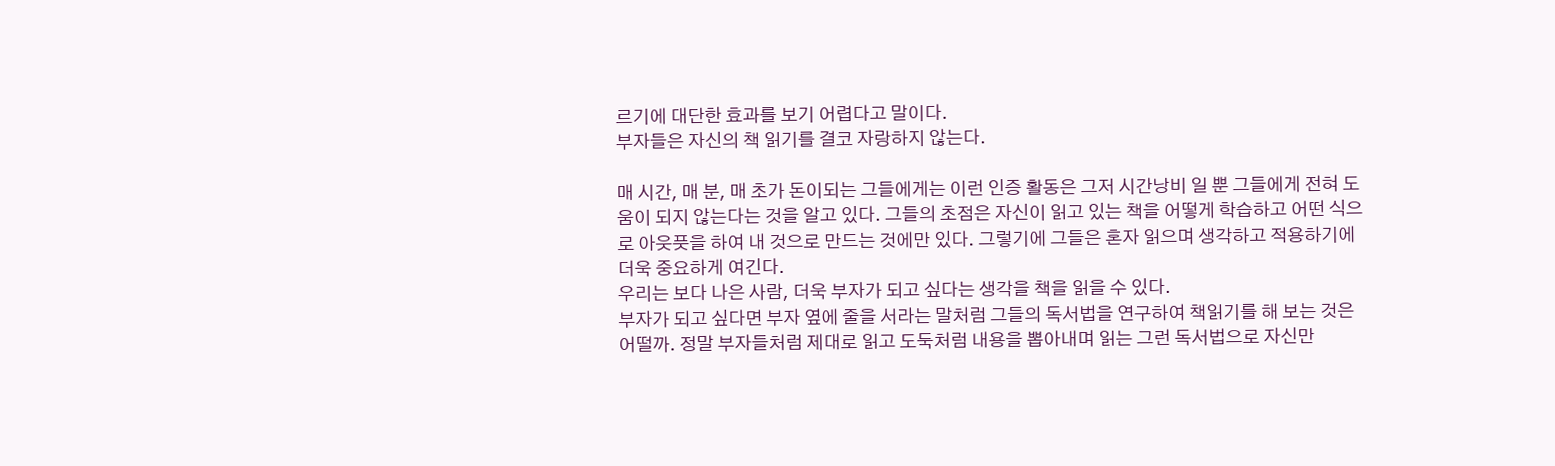르기에 대단한 효과를 보기 어렵다고 말이다.
부자들은 자신의 책 읽기를 결코 자랑하지 않는다.

매 시간, 매 분, 매 초가 돈이되는 그들에게는 이런 인증 활동은 그저 시간낭비 일 뿐 그들에게 전혀 도움이 되지 않는다는 것을 알고 있다. 그들의 초점은 자신이 읽고 있는 책을 어떻게 학습하고 어떤 식으로 아웃풋을 하여 내 것으로 만드는 것에만 있다. 그렇기에 그들은 혼자 읽으며 생각하고 적용하기에 더욱 중요하게 여긴다.
우리는 보다 나은 사람, 더욱 부자가 되고 싶다는 생각을 책을 읽을 수 있다.
부자가 되고 싶다면 부자 옆에 줄을 서라는 말처럼 그들의 독서법을 연구하여 책읽기를 해 보는 것은 어떨까. 정말 부자들처럼 제대로 읽고 도둑처럼 내용을 뽑아내며 읽는 그런 독서법으로 자신만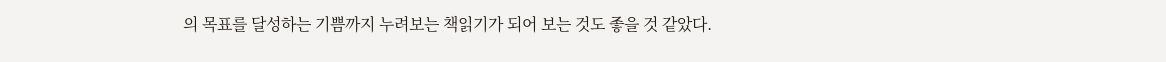의 목표를 달성하는 기쁨까지 누려보는 책읽기가 되어 보는 것도 좋을 것 같았다.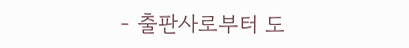- 출판사로부터 도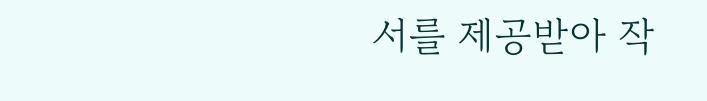서를 제공받아 작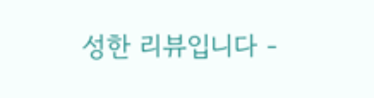성한 리뷰입니다 -